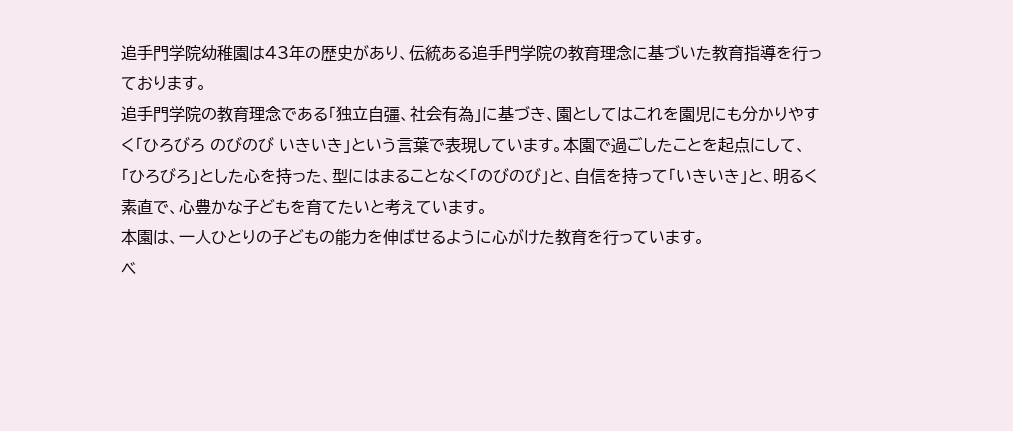追手門学院幼稚園は43年の歴史があり、伝統ある追手門学院の教育理念に基づいた教育指導を行っております。
追手門学院の教育理念である「独立自彊、社会有為」に基づき、園としてはこれを園児にも分かりやすく「ひろびろ のびのび いきいき」という言葉で表現しています。本園で過ごしたことを起点にして、「ひろびろ」とした心を持った、型にはまることなく「のびのび」と、自信を持って「いきいき」と、明るく素直で、心豊かな子どもを育てたいと考えています。
本園は、一人ひとりの子どもの能力を伸ばせるように心がけた教育を行っています。
ベ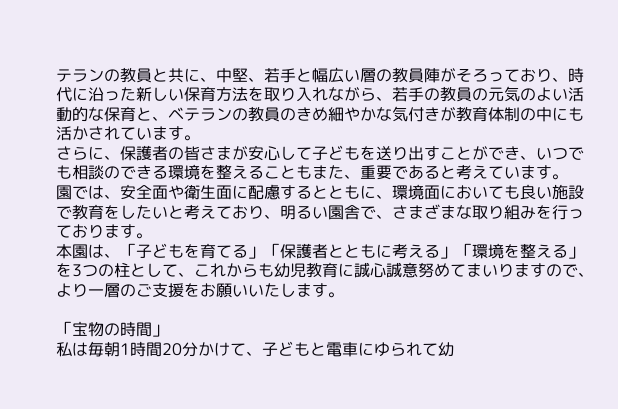テランの教員と共に、中堅、若手と幅広い層の教員陣がそろっており、時代に沿った新しい保育方法を取り入れながら、若手の教員の元気のよい活動的な保育と、ベテランの教員のきめ細やかな気付きが教育体制の中にも活かされています。
さらに、保護者の皆さまが安心して子どもを送り出すことができ、いつでも相談のできる環境を整えることもまた、重要であると考えています。
園では、安全面や衛生面に配慮するとともに、環境面においても良い施設で教育をしたいと考えており、明るい園舎で、さまざまな取り組みを行っております。
本園は、「子どもを育てる」「保護者とともに考える」「環境を整える」を3つの柱として、これからも幼児教育に誠心誠意努めてまいりますので、より一層のご支援をお願いいたします。

「宝物の時間」
私は毎朝1時間20分かけて、子どもと電車にゆられて幼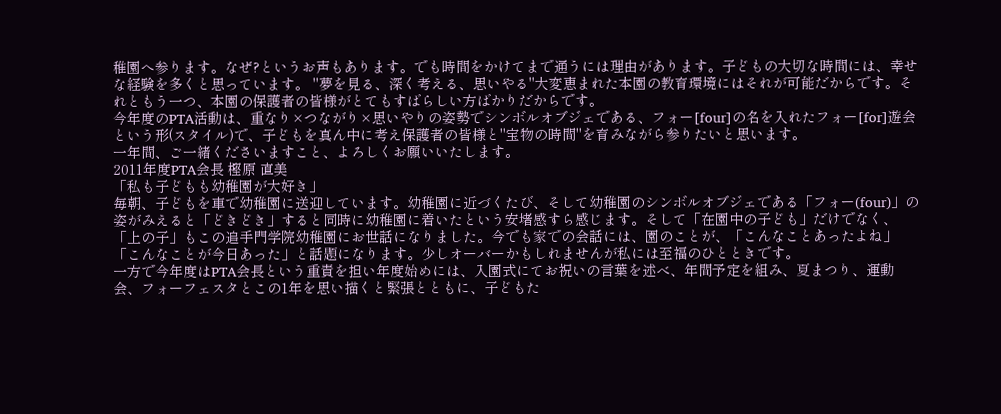稚園へ参ります。なぜ?というお声もあります。でも時間をかけてまで通うには理由があります。子どもの大切な時間には、幸せな経験を多くと思っています。 "夢を見る、深く考える、思いやる"大変恵まれた本園の教育環境にはそれが可能だからです。それともう一つ、本園の保護者の皆様がとてもすばらしい方ばかりだからです。
今年度のPTA活動は、重なり×つながり×思いやりの姿勢でシンボルオブジェである、フォー[four]の名を入れたフォー[for]遊会という形(スタイル)で、子どもを真ん中に考え保護者の皆様と"宝物の時間"を育みながら参りたいと思います。
一年間、ご一緒くださいますこと、よろしくお願いいたします。
2011年度PTA会長 樫原 直美
「私も子どもも幼稚園が大好き」
毎朝、子どもを車で幼稚園に送迎しています。幼稚園に近づくたび、そして幼稚園のシンボルオブジェである「フォー(four)」の姿がみえると「どきどき」すると同時に幼稚園に着いたという安堵感すら感じます。そして「在園中の子ども」だけでなく、「上の子」もこの追手門学院幼稚園にお世話になりました。今でも家での会話には、園のことが、「こんなことあったよね」「こんなことが今日あった」と話題になります。少しオーバーかもしれませんが私には至福のひとときです。
一方で今年度はPTA会長という重責を担い年度始めには、入園式にてお祝いの言葉を述べ、年間予定を組み、夏まつり、運動会、フォーフェスタとこの1年を思い描くと緊張とともに、子どもた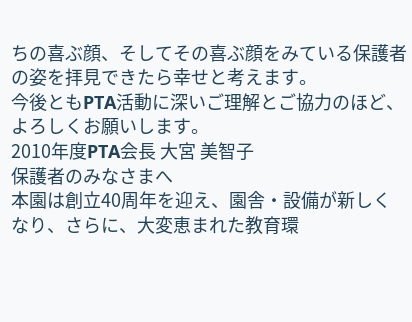ちの喜ぶ顔、そしてその喜ぶ顔をみている保護者の姿を拝見できたら幸せと考えます。
今後ともPTA活動に深いご理解とご協力のほど、よろしくお願いします。
2010年度PTA会長 大宮 美智子
保護者のみなさまへ
本園は創立40周年を迎え、園舎・設備が新しくなり、さらに、大変恵まれた教育環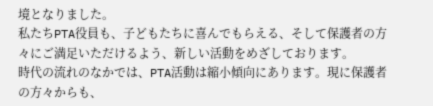境となりました。
私たちPTA役員も、子どもたちに喜んでもらえる、そして保護者の方々にご満足いただけるよう、新しい活動をめざしております。
時代の流れのなかでは、PTA活動は縮小傾向にあります。現に保護者の方々からも、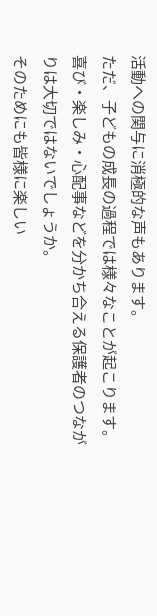活動への関与に消極的な声もあります。
ただ、子どもの成長の過程では様々なことが起こります。喜び・楽しみ・心配事などを分かち合える保護者のつながりは大切ではないでしょうか。
そのためにも皆様に楽しい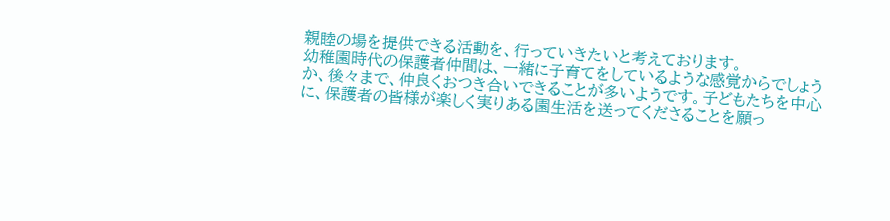親睦の場を提供できる活動を、行っていきたいと考えております。
幼稚園時代の保護者仲間は、一緒に子育てをしているような感覚からでしょうか、後々まで、仲良くおつき合いできることが多いようです。子どもたちを中心に、保護者の皆様が楽しく実りある園生活を送ってくださることを願っ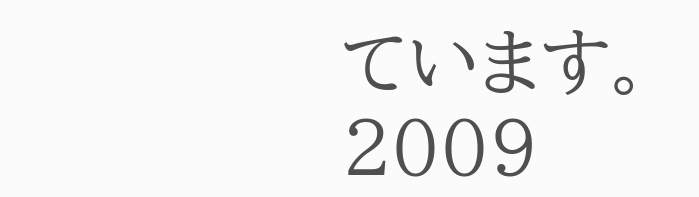ています。
2009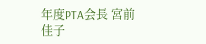年度PTA会長 宮前 佳子